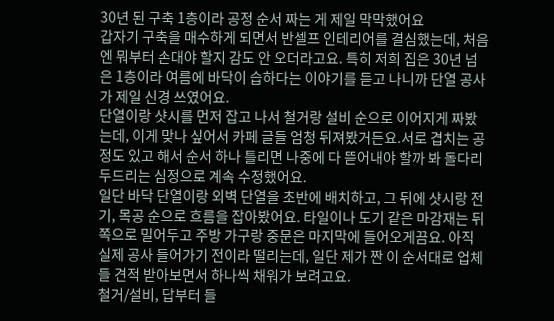30년 된 구축 1층이라 공정 순서 짜는 게 제일 막막했어요
갑자기 구축을 매수하게 되면서 반셀프 인테리어를 결심했는데, 처음엔 뭐부터 손대야 할지 감도 안 오더라고요. 특히 저희 집은 30년 넘은 1층이라 여름에 바닥이 습하다는 이야기를 듣고 나니까 단열 공사가 제일 신경 쓰였어요.
단열이랑 샷시를 먼저 잡고 나서 철거랑 설비 순으로 이어지게 짜봤는데, 이게 맞나 싶어서 카페 글들 엄청 뒤져봤거든요.서로 겹치는 공정도 있고 해서 순서 하나 틀리면 나중에 다 뜯어내야 할까 봐 돌다리 두드리는 심정으로 계속 수정했어요.
일단 바닥 단열이랑 외벽 단열을 초반에 배치하고, 그 뒤에 샷시랑 전기, 목공 순으로 흐름을 잡아봤어요. 타일이나 도기 같은 마감재는 뒤쪽으로 밀어두고 주방 가구랑 중문은 마지막에 들어오게끔요. 아직 실제 공사 들어가기 전이라 떨리는데, 일단 제가 짠 이 순서대로 업체들 견적 받아보면서 하나씩 채워가 보려고요.
철거/설비, 답부터 들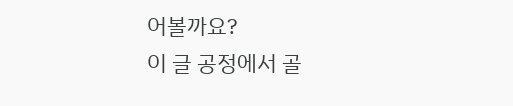어볼까요?
이 글 공정에서 골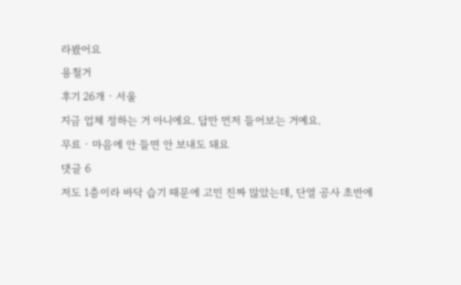라봤어요
용철거
후기 26개 · 서울
지금 업체 정하는 거 아니에요. 답만 먼저 들어보는 거예요.
무료 · 마음에 안 들면 안 보내도 돼요
댓글 6
저도 1층이라 바닥 습기 때문에 고민 진짜 많았는데, 단열 공사 초반에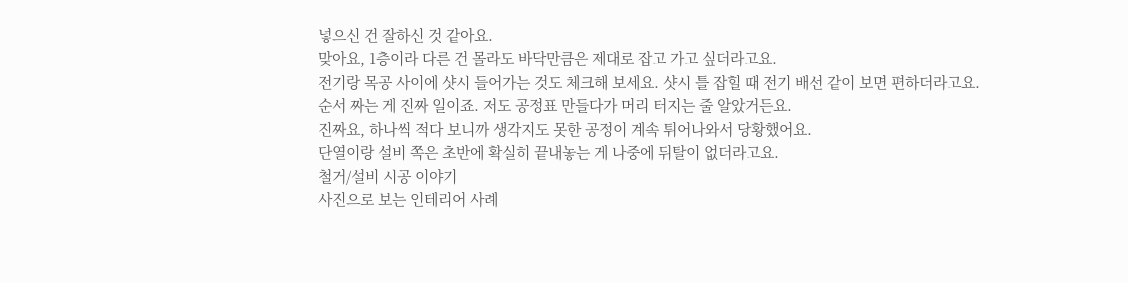넣으신 건 잘하신 것 같아요.
맞아요, 1층이라 다른 건 몰라도 바닥만큼은 제대로 잡고 가고 싶더라고요.
전기랑 목공 사이에 샷시 들어가는 것도 체크해 보세요. 샷시 틀 잡힐 때 전기 배선 같이 보면 편하더라고요.
순서 짜는 게 진짜 일이죠. 저도 공정표 만들다가 머리 터지는 줄 알았거든요.
진짜요, 하나씩 적다 보니까 생각지도 못한 공정이 계속 튀어나와서 당황했어요.
단열이랑 설비 쪽은 초반에 확실히 끝내놓는 게 나중에 뒤탈이 없더라고요.
철거/설비 시공 이야기
사진으로 보는 인테리어 사례